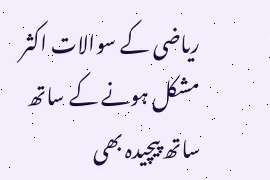ریاضی کے سوالات اکثر مشکل ہونے کے ساتھ ساتھ پیچیدہ بھی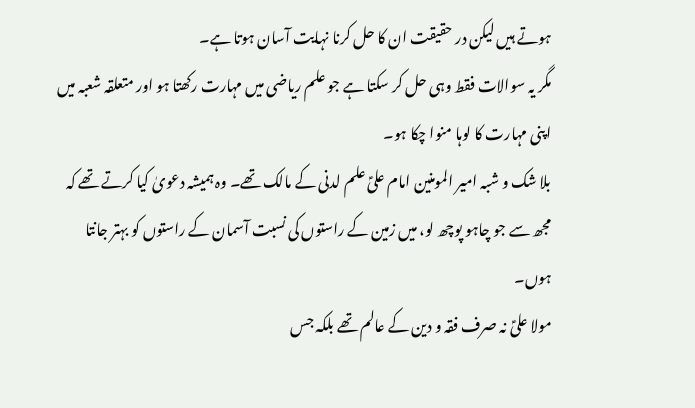ہوتے ہیں لیکن در حقیقت ان کا حل کرنا نہایت آسان ہوتا ہے۔
مگر یہ سوالات فقط وہی حل کر سکتا ہے جو علم ریاضی میں مہارت رکھتا ہو اور متعلقہ شعبہ میں اپنی مہارت کا لوہا منوا چکا ہو۔
بلا شک و شبہ امیر المومنین امام علیؑ علم لدنی کے مالک تھے۔ وہ ہمیشہ دعویٰ کیا کرتے تھے کہ مجھ سے جو چاہو پوچھ لو، میں زمین کے راستوں کی نسبت آسمان کے راستوں کو بہتر جانتا ہوں۔
مولا علیؑ نہ صرف فقہ و دین کے عالم تھے بلکہ جس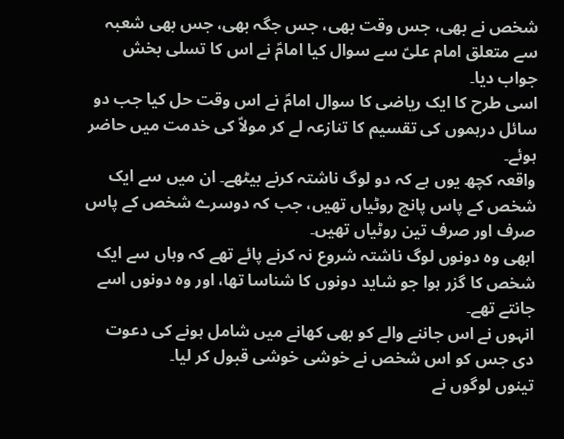شخص نے بھی، جس وقت بھی، جس جگہ بھی، جس بھی شعبہ سے متعلق امام علیؑ سے سوال کیا امامؑ نے اس کا تسلی بخش جواب دیا۔
اسی طرح کا ایک ریاضی کا سوال امامؑ نے اس وقت حل کیا جب دو سائل درہموں کی تقسیم کا تنازعہ لے کر مولاؑ کی خدمت میں حاضر ہوئے۔
واقعہ کچھ یوں ہے کہ دو لوگ ناشتہ کرنے بیٹھے۔ ان میں سے ایک شخص کے پاس پانچ روٹیاں تھیں، جب کہ دوسرے شخص کے پاس صرف اور صرف تین روٹیاں تھیں۔
ابھی وہ دونوں لوگ ناشتہ شروع نہ کرنے پائے تھے کہ وہاں سے ایک شخص کا گزر ہوا جو شاید دونوں کا شناسا تھا، اور وہ دونوں اسے جانتے تھے۔
انہوں نے اس جاننے والے کو بھی کھانے میں شامل ہونے کی دعوت دی جس کو اس شخص نے خوشی خوشی قبول کر لیا۔
تینوں لوگوں نے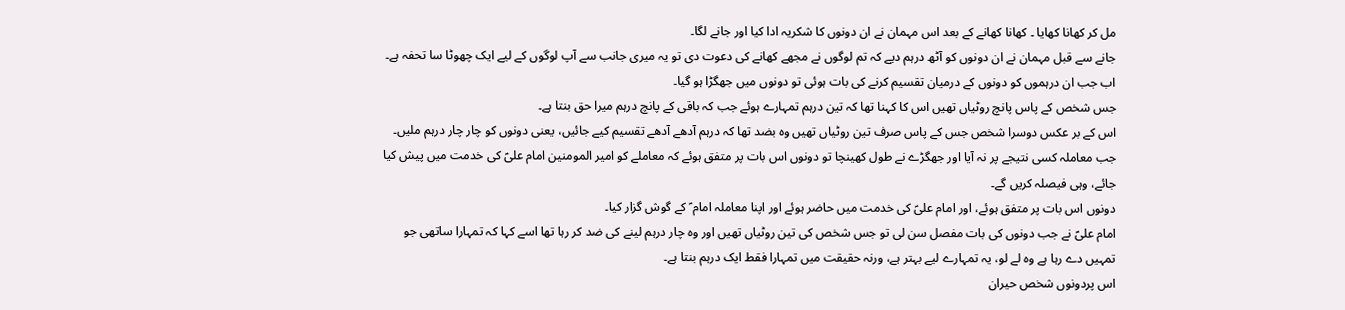مل کر کھانا کھایا ۔ کھانا کھانے کے بعد اس مہمان نے ان دونوں کا شکریہ ادا کیا اور جانے لگا۔
جانے سے قبل مہمان نے ان دونوں کو آٹھ درہم دیے کہ تم لوگوں نے مجھے کھانے کی دعوت دی تو یہ میری جانب سے آپ لوگوں کے لیے ایک چھوٹا سا تحفہ ہے۔
اب جب ان درہموں کو دونوں کے درمیان تقسیم کرنے کی بات ہوئی تو دونوں میں جھگڑا ہو گیا۔
جس شخص کے پاس پانچ روٹیاں تھیں اس کا کہنا تھا کہ تین درہم تمہارے ہوئے جب کہ باقی کے پانچ درہم میرا حق بنتا ہے۔
اس کے بر عکس دوسرا شخص جس کے پاس صرف تین روٹیاں تھیں وہ بضد تھا کہ درہم آدھے آدھے تقسیم کیے جائیں، یعنی دونوں کو چار چار درہم ملیں۔
جب معاملہ کسی نتیجے پر نہ آیا اور جھگڑے نے طول کھینچا تو دونوں اس بات پر متفق ہوئے کہ معاملے کو امیر المومنین امام علیؑ کی خدمت میں پیش کیا جائے، وہی فیصلہ کریں گے۔
دونوں اس بات پر متفق ہوئے، اور امام علیؑ کی خدمت میں حاضر ہوئے اور اپنا معاملہ امام ؑ کے گوش گزار کیا۔
امام علیؑ نے جب دونوں کی بات مفصل سن لی تو جس شخص کی تین روٹیاں تھیں اور وہ چار درہم لینے کی ضد کر رہا تھا اسے کہا کہ تمہارا ساتھی جو تمہیں دے رہا ہے وہ لے لو، یہ تمہارے لیے بہتر ہے، ورنہ حقیقت میں تمہارا فقط ایک درہم بنتا ہے۔
اس پردونوں شخص حیران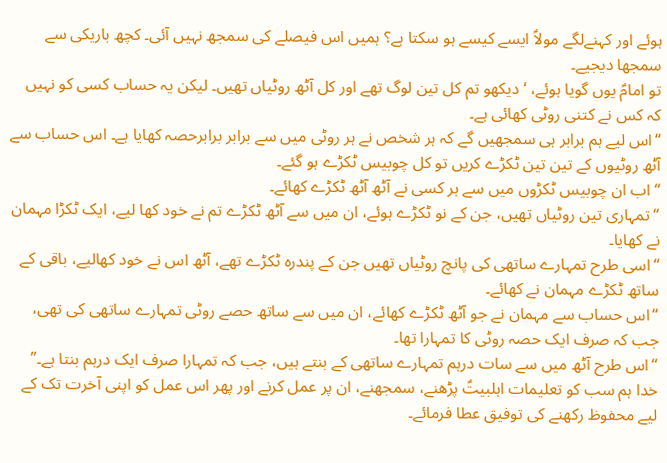ہوئے اور کہنےلگے مولاؑ ایسے کیسے ہو سکتا ہے؟ ہمیں اس فیصلے کی سمجھ نہیں آئی۔ کچھ باریکی سے سمجھا دیجیے۔
تو امامؑ یوں گویا ہوئے، ‘دیکھو تم کل تین لوگ تھے اور کل آٹھ روٹیاں تھیں۔ لیکن یہ حساب کسی کو نہیں کہ کس نے کتنی روٹی کھائی ہے۔
“اس لیے ہم برابر ہی سمجھیں گے کہ ہر شخص نے ہر روٹی میں سے برابر برابرحصہ کھایا ہے۔ اس حساب سے آٹھ روٹیوں کے تین تین ٹکڑے کریں تو کل چوبیس ٹکڑے ہو گئے۔
“اب ان چوبیس ٹکڑوں میں سے ہر کسی نے آٹھ آٹھ ٹکڑے کھائے۔
“تمہاری تین روٹیاں تھیں، جن کے نو ٹکڑے ہوئے، ان میں سے آٹھ ٹکڑے تم نے خود کھا لیے، ایک ٹکڑا مہمان نے کھایا۔
“اسی طرح تمہارے ساتھی کی پانچ روٹیاں تھیں جن کے پندرہ ٹکڑے تھے، آٹھ اس نے خود کھالیے، باقی کے ساتھ ٹکڑے مہمان نے کھائے۔
“اس حساب سے مہمان نے جو آٹھ ٹکڑے کھائے، ان میں سے ساتھ حصے روٹی تمہارے ساتھی کی تھی، جب کہ صرف ایک حصہ روٹی کا تمہارا تھا۔
“اس طرح آٹھ میں سے سات درہم تمہارے ساتھی کے بنتے ہیں، جب کہ تمہارا صرف ایک درہم بنتا ہے۔”
خدا ہم سب کو تعلیمات اہلبیتؑ پڑھنے، سمجھنے، ان پر عمل کرنے اور پھر اس عمل کو اپنی آخرت تک کے لیے محفوظ رکھنے کی توفیق عطا فرمائے۔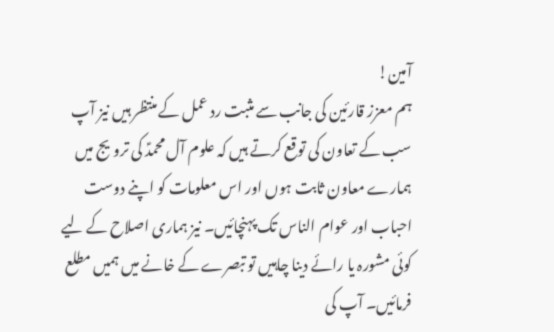آمین!
ہم معزز قارئین کی جانب سے مثبت رد عمل کے منتظر ہیں نیز آپ سب کے تعاون کی توقع کرتے ہیں کہ علوم آل محمدؑ کی ترویج میں ہمارے معاون ثابت ہوں اور اس معلومات کو اپنے دوست احباب اور عوام الناس تک پہنچائیں۔ نیز ہماری اصلاح کے لیے کوئی مشورہ یا رائے دینا چاہیں تو تبصرے کے خانے میں ہمیں مطلع فرمائیں۔ آپ کی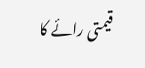قیمتی رائے کا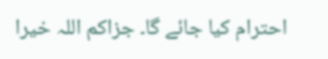احترام کیا جائے گا۔ جزاکم اللہ خیرا